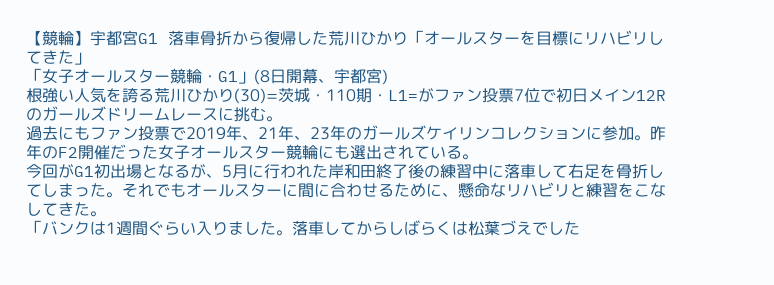【競輪】宇都宮G1 落車骨折から復帰した荒川ひかり「オールスターを目標にリハビリしてきた」
「女子オールスター競輪・G1」(8日開幕、宇都宮)
根強い人気を誇る荒川ひかり(30)=茨城・110期・L1=がファン投票7位で初日メイン12Rのガールズドリームレースに挑む。
過去にもファン投票で2019年、21年、23年のガールズケイリンコレクションに参加。昨年のF2開催だった女子オールスター競輪にも選出されている。
今回がG1初出場となるが、5月に行われた岸和田終了後の練習中に落車して右足を骨折してしまった。それでもオールスターに間に合わせるために、懸命なリハビリと練習をこなしてきた。
「バンクは1週間ぐらい入りました。落車してからしばらくは松葉づえでした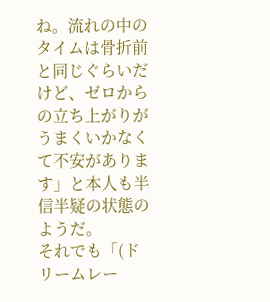ね。流れの中のタイムは骨折前と同じぐらいだけど、ゼロからの立ち上がりがうまくいかなくて不安があります」と本人も半信半疑の状態のようだ。
それでも「(ドリームレー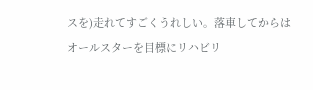スを)走れてすごくうれしい。落車してからはオールスターを目標にリハビリ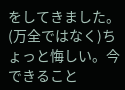をしてきました。(万全ではなく)ちょっと悔しい。今できること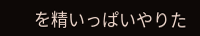を精いっぱいやりた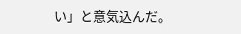い」と意気込んだ。